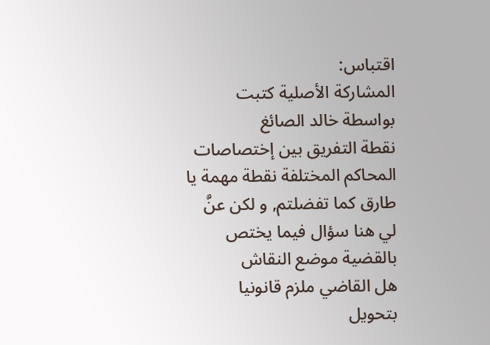اقتباس:
المشاركة الأصلية كتبت بواسطة خالد الصائغ
نقطة التفريق بين إختصاصات المحاكم المختلفة نقطة مهمة يا طارق كما تفضلتم, و لكن عنَّ لي هنا سؤال فيما يختص بالقضية موضع النقاش
هل القاضي ملزم قانونيا بتحويل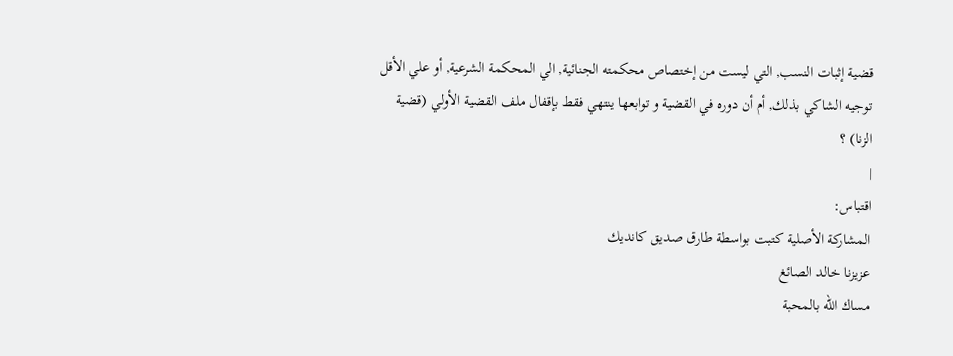قضية إثبات النسب, التي ليست من إختصاص محكمته الجنائية, الي المحكمة الشرعية, أو علي الأقل توجيه الشاكي بذلك, أم أن دوره في القضية و توابعها ينتهي فقط بإقفال ملف القضية الأولي (قضية الزنا) ؟
|
اقتباس:
المشاركة الأصلية كتبت بواسطة طارق صديق كانديك
عزيزنا خالد الصائغ
مساك الله بالمحبة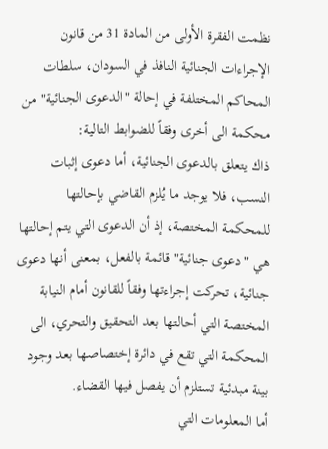نظمت الفقرة الأولى من المادة 31 من قانون الإجراءات الجنائية النافذ في السودان، سلطات المحاكم المختلفة في إحالة "الدعوى الجنائية" من محكمة الى أخرى وفقاً للضوابط التالية:
ذاك يتعلق بالدعوى الجنائية، أما دعوى إثبات النسب، فلا يوجد ما يُلزم القاضي بإحالتها للمحكمة المختصة، إذ أن الدعوى التي يتم إحالتها هي "دعوى جنائية" قائمة بالفعل، بمعنى أنها دعوى جنائية، تحركت إجراءتها وفقاً للقانون أمام النيابة المختصة التي أحالتها بعد التحقيق والتحري، الى المحكمة التي تقع في دائرة إختصاصها بعد وجود بينة مبدئية تستلزم أن يفصل فيها القضاء.
أما المعلومات التي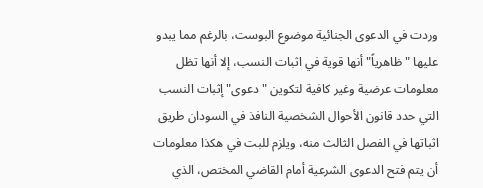وردت في الدعوى الجنائية موضوع البوست، بالرغم مما يبدو عليها "ظاهرياً" أنها قوية في اثبات النسب، إلا أنها تظل معلومات عرضية وغير كافية لتكوين "دعوى" إثبات النسب التي حدد قانون الأحوال الشخصية النافذ في السودان طريق اثباتها في الفصل الثالث منه، ويلزم للبت في هكذا معلومات أن يتم فتح الدعوى الشرعية أمام القاضي المختص، الذي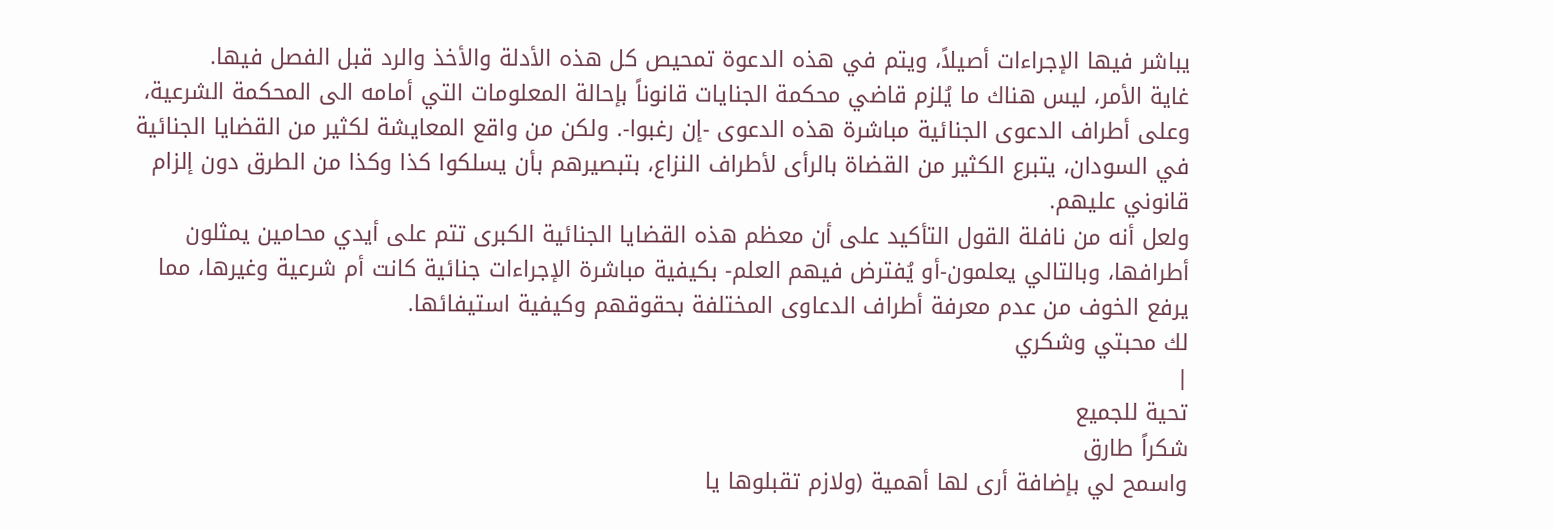يباشر فيها الإجراءات أصيلاً، ويتم في هذه الدعوة تمحيص كل هذه الأدلة والأخذ والرد قبل الفصل فيها.
غاية الأمر، ليس هناك ما يُلزم قاضي محكمة الجنايات قانوناً بإحالة المعلومات التي أمامه الى المحكمة الشرعية، وعلى أطراف الدعوى الجنائية مباشرة هذه الدعوى -إن رغبوا-. ولكن من واقع المعايشة لكثير من القضايا الجنائية في السودان، يتبرع الكثير من القضاة بالرأى لأطراف النزاع، بتبصيرهم بأن يسلكوا كذا وكذا من الطرق دون إلزام قانوني عليهم.
ولعل أنه من نافلة القول التأكيد على أن معظم هذه القضايا الجنائية الكبرى تتم على أيدي محامين يمثلون أطرافها، وبالتالي يعلمون-أو يُفترض فيهم العلم- بكيفية مباشرة الإجراءات جنائية كانت أم شرعية وغيرها، مما يرفع الخوف من عدم معرفة أطراف الدعاوى المختلفة بحقوقهم وكيفية استيفائها.
لك محبتي وشكري
|
تحية للجميع
شكراً طارق
واسمح لي بإضافة أرى لها أهمية (ولازم تقبلوها يا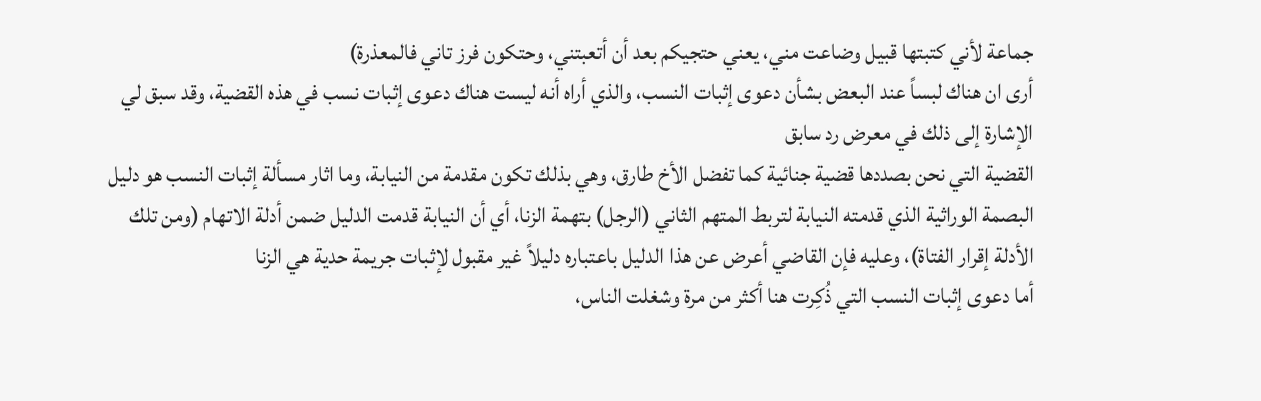جماعة لأني كتبتها قبيل وضاعت مني، يعني حتجيكم بعد أن أتعبتني، وحتكون فرز تاني فالمعذرة)
أرى ان هناك لبساً عند البعض بشأن دعوى إثبات النسب، والذي أراه أنه ليست هناك دعوى إثبات نسب في هذه القضية، وقد سبق لي الإشارة إلى ذلك في معرض رد سابق
القضية التي نحن بصددها قضية جنائية كما تفضل الأخ طارق، وهي بذلك تكون مقدمة من النيابة، وما اثار مسألة إثبات النسب هو دليل البصمة الوراثية الذي قدمته النيابة لتربط المتهم الثاني (الرجل) بتهمة الزنا، أي أن النيابة قدمت الدليل ضمن أدلة الاتهام (ومن تلك الأدلة إقرار الفتاة)، وعليه فإن القاضي أعرض عن هذا الدليل باعتباره دليلاً غير مقبول لإثبات جريمة حدية هي الزنا
أما دعوى إثبات النسب التي ذُكِرت هنا أكثر من مرة وشغلت الناس،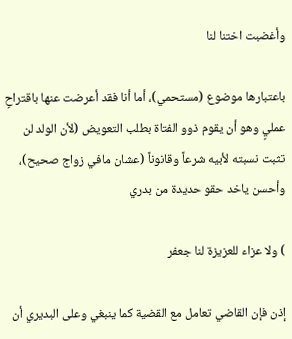وأغضبت اختنا لنا

باعتبارها موضوع (مستحمي)، أما أنا فقد أعرضت عنها باقتراحٍ عمليٍ وهو أن يقوم ذوو الفتاة بطلب التعويض (لأن الولد لن تثبت نسبته لأبيه شرعاً وقانوناً (عشان مافي زواج صحيح)، وأحسن ياخد حقو حديدة من بدري

) ولا عزاء للعزيزة لنا جعفر

إذن فإن القاضي تعامل مع القضية كما ينبغي وعلى البديري أن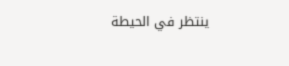ينتظر في الحيطة